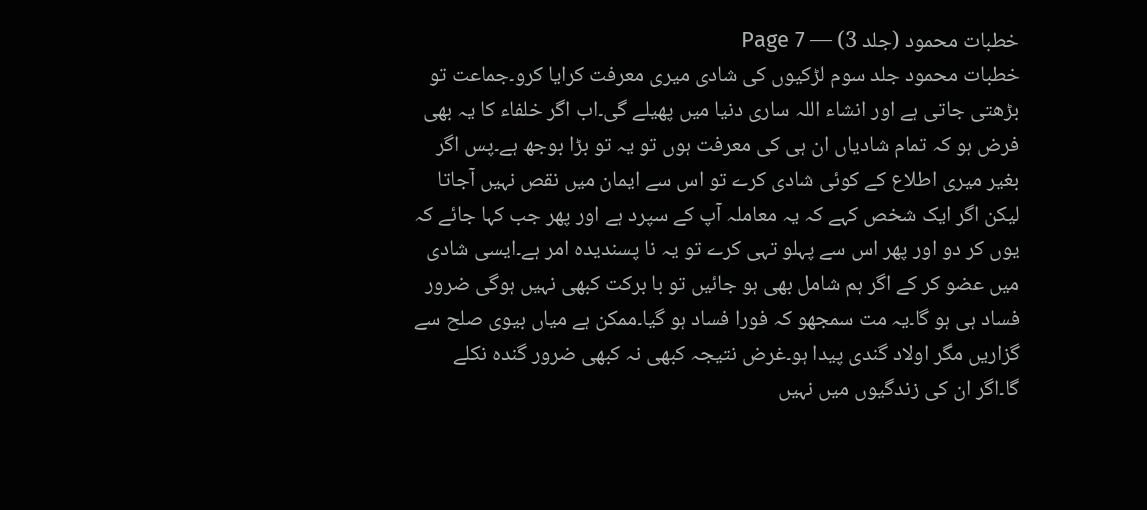خطبات محمود (جلد 3) — Page 7
خطبات محمود جلد سوم لڑکیوں کی شادی میری معرفت کرایا کرو۔جماعت تو بڑھتی جاتی ہے اور انشاء اللہ ساری دنیا میں پھیلے گی۔اب اگر خلفاء کا یہ بھی فرض ہو کہ تمام شادیاں ان ہی کی معرفت ہوں تو یہ تو بڑا بوجھ ہے۔پس اگر بغیر میری اطلاع کے کوئی شادی کرے تو اس سے ایمان میں نقص نہیں آجاتا لیکن اگر ایک شخص کہے کہ یہ معاملہ آپ کے سپرد ہے اور پھر جب کہا جائے کہ یوں کر دو اور پھر اس سے پہلو تہی کرے تو یہ نا پسندیدہ امر ہے۔ایسی شادی میں عضو کر کے اگر ہم شامل بھی ہو جائیں تو با برکت کبھی نہیں ہوگی ضرور فساد ہی ہو گا۔یہ مت سمجھو کہ فورا فساد ہو گیا۔ممکن ہے میاں بیوی صلح سے گزاریں مگر اولاد گندی پیدا ہو۔غرض نتیجہ کبھی نہ کبھی ضرور گندہ نکلے گا۔اگر ان کی زندگیوں میں نہیں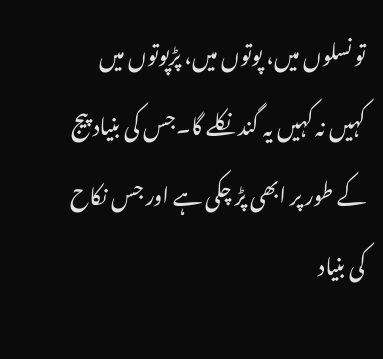تو نسلوں میں، پوتوں میں، پڑپوتوں میں کہیں نہ کہیں یہ گند نکلے گا۔جس کی بنیاد پیج کے طور پر ابھی پڑ چکی ہے اور جس نکاح کی بنیاد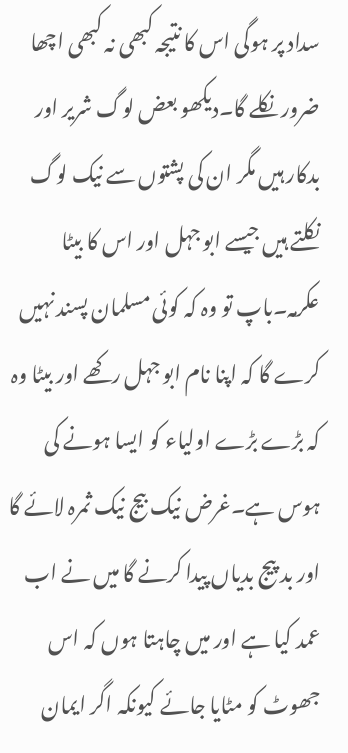سداد پر ہوگی اس کا نتیجہ کبھی نہ کبھی اچھا ضرور نکلے گا۔دیکھو بعض لوگ شریر اور بدکار ہیں مگر ان کی پشتوں سے نیک لوگ نکلتے ہیں جیسے ابو جہل اور اس کا بیٹا عکرمہ۔باپ تو وہ کہ کوئی مسلمان پسند نہیں کرے گا کہ اپنا نام ابو جہل رکھے اور بیٹا وہ کہ بڑے بڑے اولیاء کو ایسا ہونے کی ہوس ہے۔غرض نیک بیج نیک ثمرہ لائے گا اور بد پیج بدیاں پیدا کرنے گا میں نے اب عمد کیا ہے اور میں چاہتا ہوں کہ اس جھوٹ کو مٹایا جائے کیونکہ اگر ایمان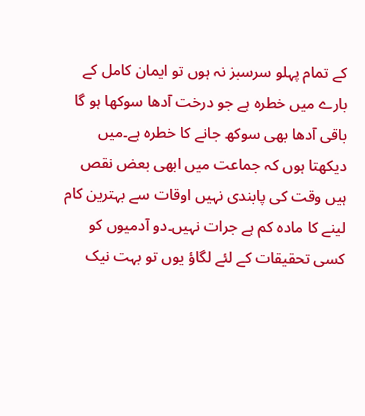کے تمام پہلو سرسبز نہ ہوں تو ایمان کامل کے بارے میں خطرہ ہے جو درخت آدھا سوکھا ہو گا باقی آدھا بھی سوکھ جانے کا خطرہ ہے۔میں دیکھتا ہوں کہ جماعت میں ابھی بعض نقص ہیں وقت کی پابندی نہیں اوقات سے بہترین کام لینے کا مادہ کم ہے جرات نہیں۔دو آدمیوں کو کسی تحقیقات کے لئے لگاؤ یوں تو بہت نیک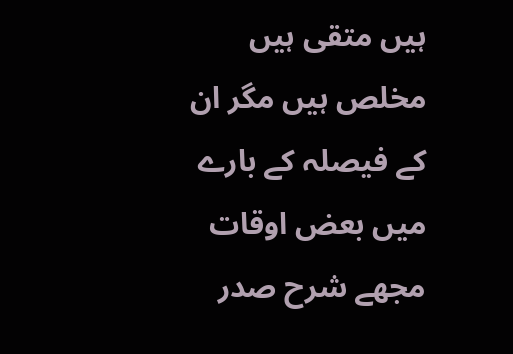ہیں متقی ہیں مخلص ہیں مگر ان کے فیصلہ کے بارے میں بعض اوقات مجھے شرح صدر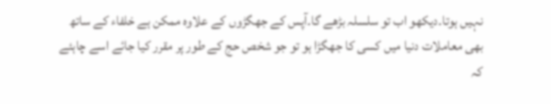نہیں ہوتا۔دیکھو اب تو سلسلہ بڑھے گا۔آپس کے جھگڑوں کے علاوہ ممکن ہے خلفاء کے ساتھ بھی معاملات دنیا میں کسی کا جھگڑا ہو تو جو شخص حج کے طور پر مقرر کیا جائے اسے چاہئے کہ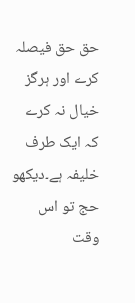حق حق فیصلہ کرے اور ہرگز خیال نہ کرے کہ ایک طرف خلیفہ ہے۔دیکھو حج تو اس وقت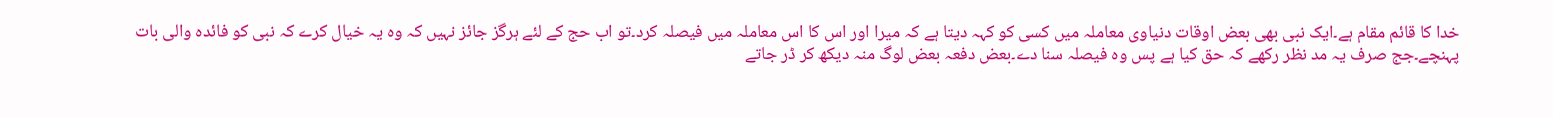خدا کا قائم مقام ہے۔ایک نبی بھی بعض اوقات دنیاوی معاملہ میں کسی کو کہہ دیتا ہے کہ میرا اور اس کا اس معاملہ میں فیصلہ کرد۔تو اب حج کے لئے ہرگز جائز نہیں کہ وہ یہ خیال کرے کہ نبی کو فائدہ والی بات پہنچے۔جج صرف یہ مد نظر رکھے کہ حق کیا ہے پس وہ فیصلہ سنا دے۔بعض دفعہ بعض لوگ منہ دیکھ کر ڈر جاتے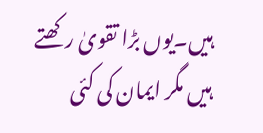ہیں۔یوں بڑا تقویٰ رکھتے ہیں مگر ایمان کی کئی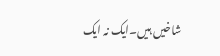شاخیں ہیں۔ایک نہ ایک